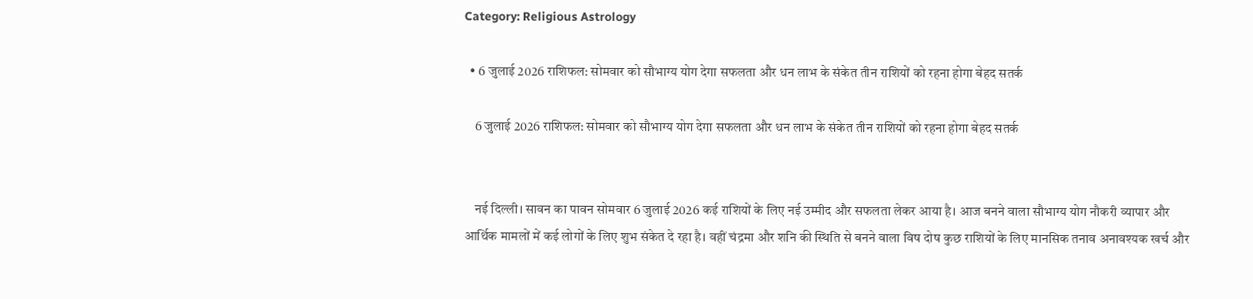Category: Religious Astrology

  • 6 जुलाई 2026 राशिफल: सोमवार को सौभाग्य योग देगा सफलता और धन लाभ के संकेत तीन राशियों को रहना होगा बेहद सतर्क

    6 जुलाई 2026 राशिफल: सोमवार को सौभाग्य योग देगा सफलता और धन लाभ के संकेत तीन राशियों को रहना होगा बेहद सतर्क


    नई दिल्ली। सावन का पावन सोमवार 6 जुलाई 2026 कई राशियों के लिए नई उम्मीद और सफलता लेकर आया है। आज बनने वाला सौभाग्य योग नौकरी व्यापार और आर्थिक मामलों में कई लोगों के लिए शुभ संकेत दे रहा है। वहीं चंद्रमा और शनि की स्थिति से बनने वाला विष दोष कुछ राशियों के लिए मानसिक तनाव अनावश्यक खर्च और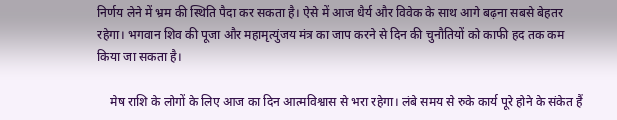निर्णय लेने में भ्रम की स्थिति पैदा कर सकता है। ऐसे में आज धैर्य और विवेक के साथ आगे बढ़ना सबसे बेहतर रहेगा। भगवान शिव की पूजा और महामृत्युंजय मंत्र का जाप करने से दिन की चुनौतियों को काफी हद तक कम किया जा सकता है।

    मेष राशि के लोगों के लिए आज का दिन आत्मविश्वास से भरा रहेगा। लंबे समय से रुके कार्य पूरे होने के संकेत हैं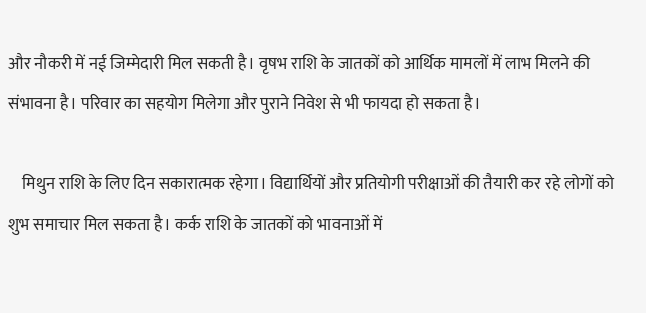और नौकरी में नई जिम्मेदारी मिल सकती है। वृषभ राशि के जातकों को आर्थिक मामलों में लाभ मिलने की संभावना है। परिवार का सहयोग मिलेगा और पुराने निवेश से भी फायदा हो सकता है।

    मिथुन राशि के लिए दिन सकारात्मक रहेगा। विद्यार्थियों और प्रतियोगी परीक्षाओं की तैयारी कर रहे लोगों को शुभ समाचार मिल सकता है। कर्क राशि के जातकों को भावनाओं में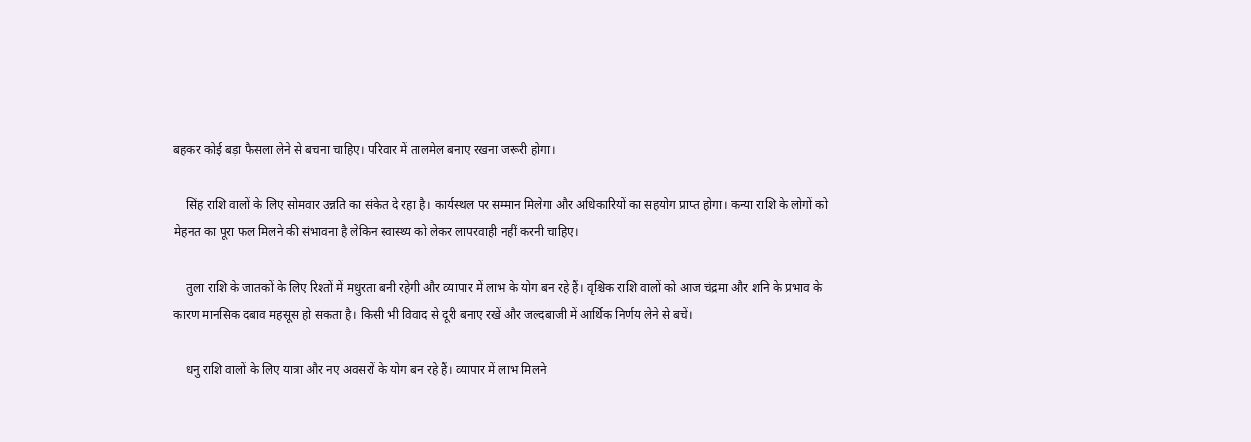बहकर कोई बड़ा फैसला लेने से बचना चाहिए। परिवार में तालमेल बनाए रखना जरूरी होगा।

    सिंह राशि वालों के लिए सोमवार उन्नति का संकेत दे रहा है। कार्यस्थल पर सम्मान मिलेगा और अधिकारियों का सहयोग प्राप्त होगा। कन्या राशि के लोगों को मेहनत का पूरा फल मिलने की संभावना है लेकिन स्वास्थ्य को लेकर लापरवाही नहीं करनी चाहिए।

    तुला राशि के जातकों के लिए रिश्तों में मधुरता बनी रहेगी और व्यापार में लाभ के योग बन रहे हैं। वृश्चिक राशि वालों को आज चंद्रमा और शनि के प्रभाव के कारण मानसिक दबाव महसूस हो सकता है। किसी भी विवाद से दूरी बनाए रखें और जल्दबाजी में आर्थिक निर्णय लेने से बचें।

    धनु राशि वालों के लिए यात्रा और नए अवसरों के योग बन रहे हैं। व्यापार में लाभ मिलने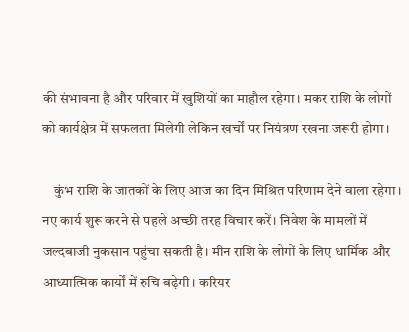की संभावना है और परिवार में खुशियों का माहौल रहेगा। मकर राशि के लोगों को कार्यक्षेत्र में सफलता मिलेगी लेकिन खर्चों पर नियंत्रण रखना जरूरी होगा।

    कुंभ राशि के जातकों के लिए आज का दिन मिश्रित परिणाम देने वाला रहेगा। नए कार्य शुरू करने से पहले अच्छी तरह विचार करें। निवेश के मामलों में जल्दबाजी नुकसान पहुंचा सकती है। मीन राशि के लोगों के लिए धार्मिक और आध्यात्मिक कार्यों में रुचि बढ़ेगी। करियर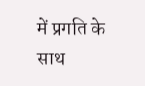में प्रगति के साथ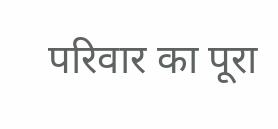परिवार का पूरा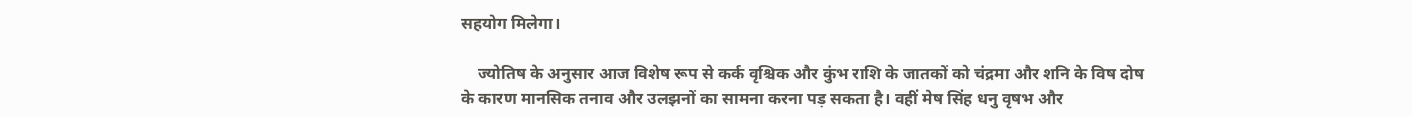सहयोग मिलेगा।

    ज्योतिष के अनुसार आज विशेष रूप से कर्क वृश्चिक और कुंभ राशि के जातकों को चंद्रमा और शनि के विष दोष के कारण मानसिक तनाव और उलझनों का सामना करना पड़ सकता है। वहीं मेष सिंह धनु वृषभ और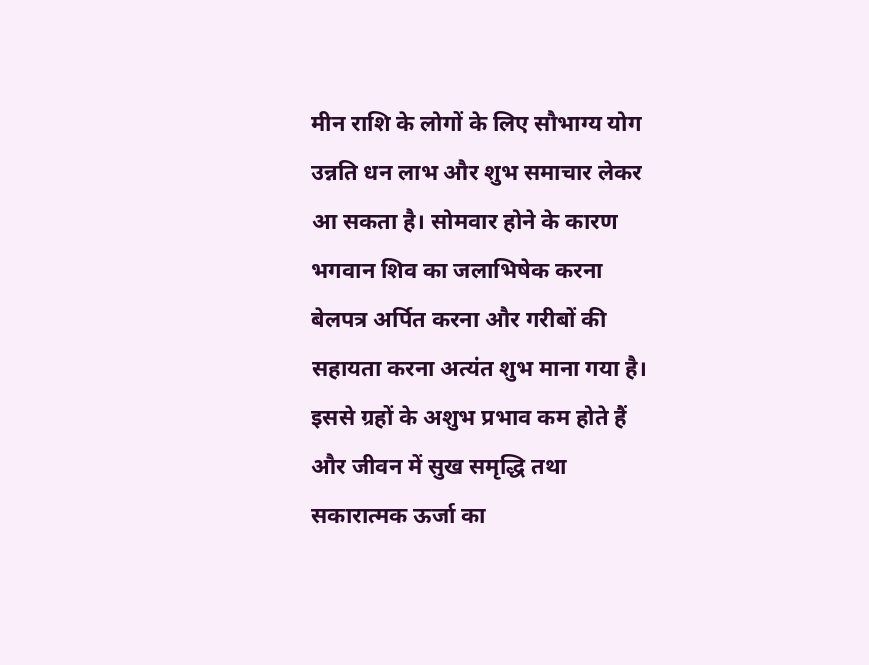मीन राशि के लोगों के लिए सौभाग्य योग उन्नति धन लाभ और शुभ समाचार लेकर आ सकता है। सोमवार होने के कारण भगवान शिव का जलाभिषेक करना बेलपत्र अर्पित करना और गरीबों की सहायता करना अत्यंत शुभ माना गया है। इससे ग्रहों के अशुभ प्रभाव कम होते हैं और जीवन में सुख समृद्धि तथा सकारात्मक ऊर्जा का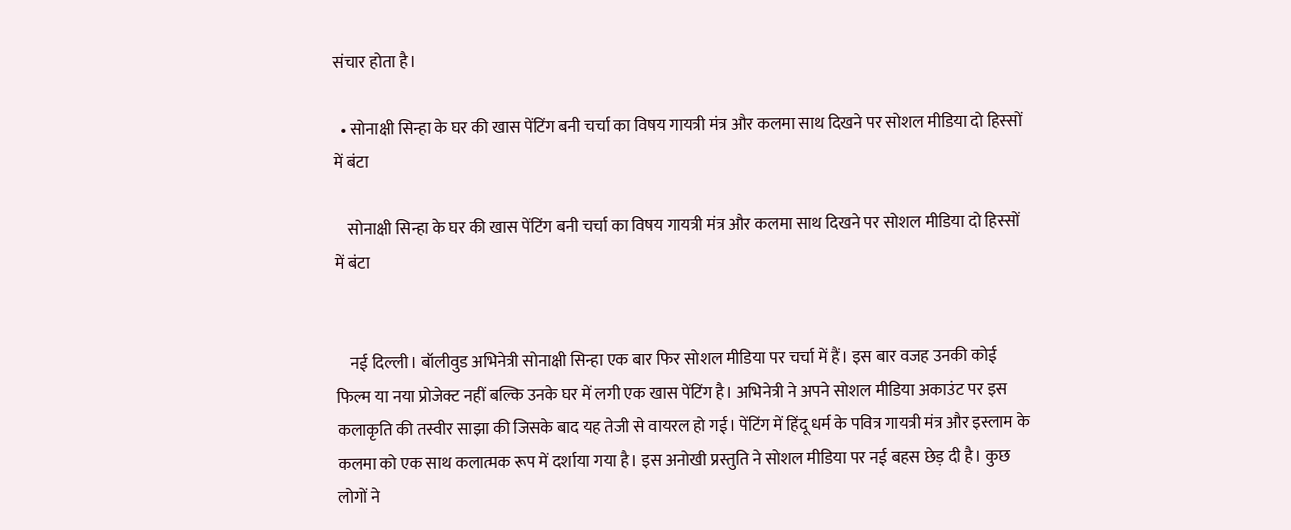संचार होता है।

  • सोनाक्षी सिन्हा के घर की खास पेंटिंग बनी चर्चा का विषय गायत्री मंत्र और कलमा साथ दिखने पर सोशल मीडिया दो हिस्सों में बंटा

    सोनाक्षी सिन्हा के घर की खास पेंटिंग बनी चर्चा का विषय गायत्री मंत्र और कलमा साथ दिखने पर सोशल मीडिया दो हिस्सों में बंटा


    नई दिल्ली। बॉलीवुड अभिनेत्री सोनाक्षी सिन्हा एक बार फिर सोशल मीडिया पर चर्चा में हैं। इस बार वजह उनकी कोई फिल्म या नया प्रोजेक्ट नहीं बल्कि उनके घर में लगी एक खास पेंटिंग है। अभिनेत्री ने अपने सोशल मीडिया अकाउंट पर इस कलाकृति की तस्वीर साझा की जिसके बाद यह तेजी से वायरल हो गई। पेंटिंग में हिंदू धर्म के पवित्र गायत्री मंत्र और इस्लाम के कलमा को एक साथ कलात्मक रूप में दर्शाया गया है। इस अनोखी प्रस्तुति ने सोशल मीडिया पर नई बहस छेड़ दी है। कुछ लोगों ने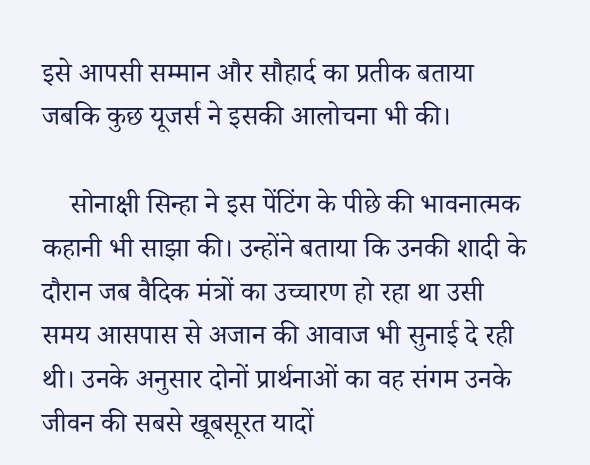इसे आपसी सम्मान और सौहार्द का प्रतीक बताया जबकि कुछ यूजर्स ने इसकी आलोचना भी की।

    सोनाक्षी सिन्हा ने इस पेंटिंग के पीछे की भावनात्मक कहानी भी साझा की। उन्होंने बताया कि उनकी शादी के दौरान जब वैदिक मंत्रों का उच्चारण हो रहा था उसी समय आसपास से अजान की आवाज भी सुनाई दे रही थी। उनके अनुसार दोनों प्रार्थनाओं का वह संगम उनके जीवन की सबसे खूबसूरत यादों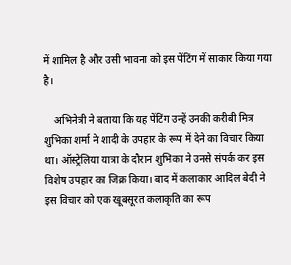में शामिल है और उसी भावना को इस पेंटिंग में साकार किया गया है।

    अभिनेत्री ने बताया कि यह पेंटिंग उन्हें उनकी करीबी मित्र शुभिका शर्मा ने शादी के उपहार के रूप में देने का विचार किया था। ऑस्ट्रेलिया यात्रा के दौरान शुभिका ने उनसे संपर्क कर इस विशेष उपहार का जिक्र किया। बाद में कलाकार आदिल बेदी ने इस विचार को एक खूबसूरत कलाकृति का रूप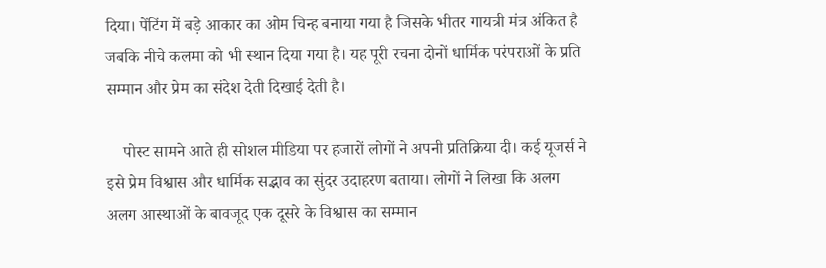दिया। पेंटिंग में बड़े आकार का ओम चिन्ह बनाया गया है जिसके भीतर गायत्री मंत्र अंकित है जबकि नीचे कलमा को भी स्थान दिया गया है। यह पूरी रचना दोनों धार्मिक परंपराओं के प्रति सम्मान और प्रेम का संदेश देती दिखाई देती है।

    पोस्ट सामने आते ही सोशल मीडिया पर हजारों लोगों ने अपनी प्रतिक्रिया दी। कई यूजर्स ने इसे प्रेम विश्वास और धार्मिक सद्भाव का सुंदर उदाहरण बताया। लोगों ने लिखा कि अलग अलग आस्थाओं के बावजूद एक दूसरे के विश्वास का सम्मान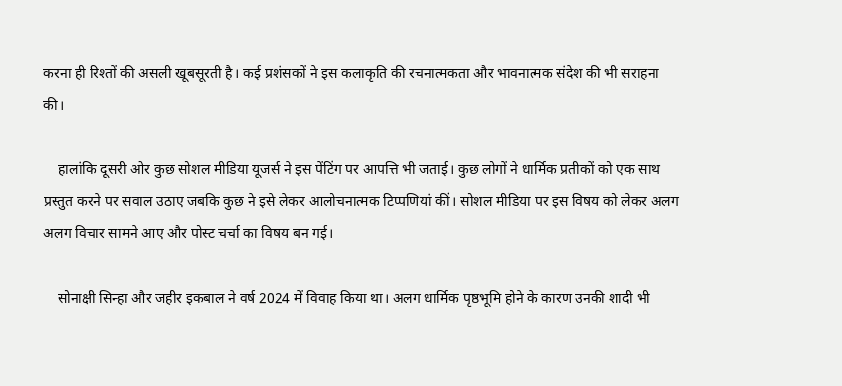करना ही रिश्तों की असली खूबसूरती है। कई प्रशंसकों ने इस कलाकृति की रचनात्मकता और भावनात्मक संदेश की भी सराहना की।

    हालांकि दूसरी ओर कुछ सोशल मीडिया यूजर्स ने इस पेंटिंग पर आपत्ति भी जताई। कुछ लोगों ने धार्मिक प्रतीकों को एक साथ प्रस्तुत करने पर सवाल उठाए जबकि कुछ ने इसे लेकर आलोचनात्मक टिप्पणियां कीं। सोशल मीडिया पर इस विषय को लेकर अलग अलग विचार सामने आए और पोस्ट चर्चा का विषय बन गई।

    सोनाक्षी सिन्हा और जहीर इकबाल ने वर्ष 2024 में विवाह किया था। अलग धार्मिक पृष्ठभूमि होने के कारण उनकी शादी भी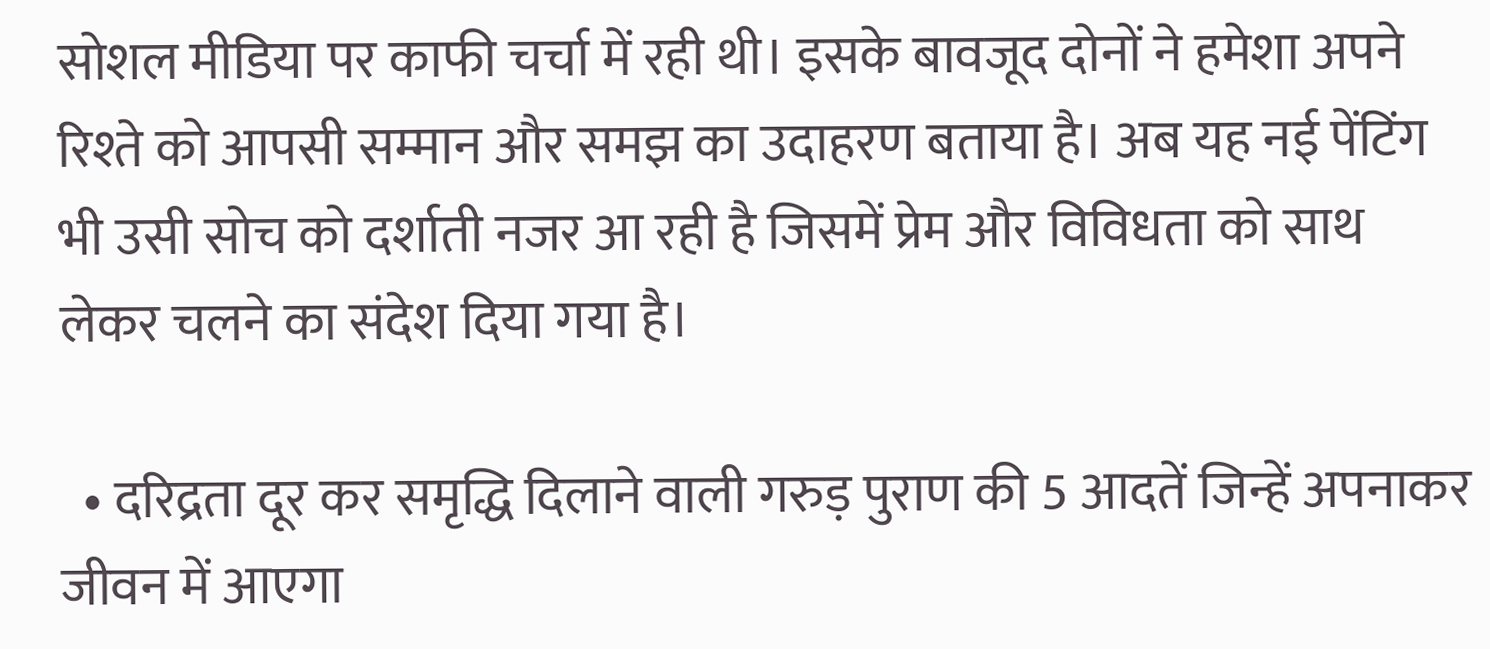सोशल मीडिया पर काफी चर्चा में रही थी। इसके बावजूद दोनों ने हमेशा अपने रिश्ते को आपसी सम्मान और समझ का उदाहरण बताया है। अब यह नई पेंटिंग भी उसी सोच को दर्शाती नजर आ रही है जिसमें प्रेम और विविधता को साथ लेकर चलने का संदेश दिया गया है।

  • दरिद्रता दूर कर समृद्धि दिलाने वाली गरुड़ पुराण की 5 आदतें जिन्हें अपनाकर जीवन में आएगा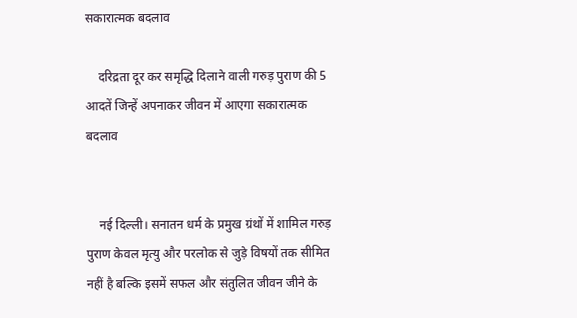सकारात्मक बदलाव

    दरिद्रता दूर कर समृद्धि दिलाने वाली गरुड़ पुराण की 5 आदतें जिन्हें अपनाकर जीवन में आएगा सकारात्मक बदलाव


    नई दिल्ली। सनातन धर्म के प्रमुख ग्रंथों में शामिल गरुड़ पुराण केवल मृत्यु और परलोक से जुड़े विषयों तक सीमित नहीं है बल्कि इसमें सफल और संतुलित जीवन जीने के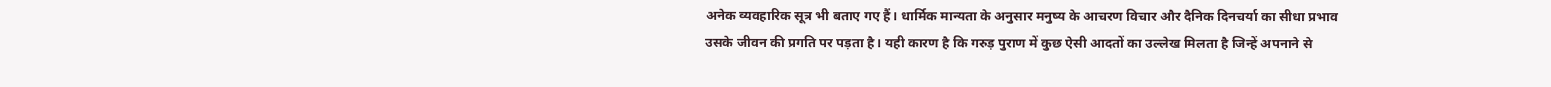अनेक व्यवहारिक सूत्र भी बताए गए हैं। धार्मिक मान्यता के अनुसार मनुष्य के आचरण विचार और दैनिक दिनचर्या का सीधा प्रभाव उसके जीवन की प्रगति पर पड़ता है। यही कारण है कि गरुड़ पुराण में कुछ ऐसी आदतों का उल्लेख मिलता है जिन्हें अपनाने से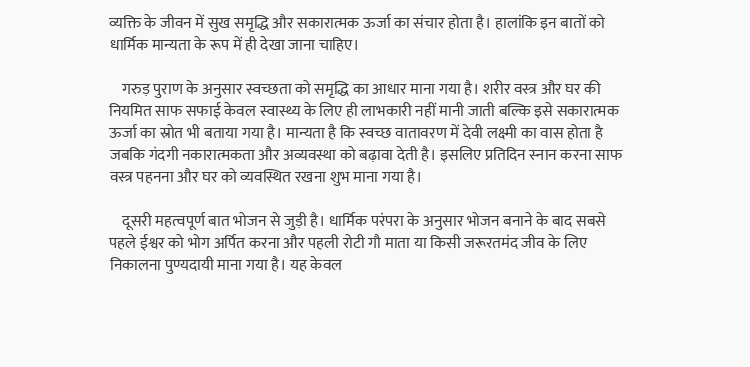व्यक्ति के जीवन में सुख समृद्धि और सकारात्मक ऊर्जा का संचार होता है। हालांकि इन बातों को धार्मिक मान्यता के रूप में ही देखा जाना चाहिए।

    गरुड़ पुराण के अनुसार स्वच्छता को समृद्धि का आधार माना गया है। शरीर वस्त्र और घर की नियमित साफ सफाई केवल स्वास्थ्य के लिए ही लाभकारी नहीं मानी जाती बल्कि इसे सकारात्मक ऊर्जा का स्रोत भी बताया गया है। मान्यता है कि स्वच्छ वातावरण में देवी लक्ष्मी का वास होता है जबकि गंदगी नकारात्मकता और अव्यवस्था को बढ़ावा देती है। इसलिए प्रतिदिन स्नान करना साफ वस्त्र पहनना और घर को व्यवस्थित रखना शुभ माना गया है।

    दूसरी महत्वपूर्ण बात भोजन से जुड़ी है। धार्मिक परंपरा के अनुसार भोजन बनाने के बाद सबसे पहले ईश्वर को भोग अर्पित करना और पहली रोटी गौ माता या किसी जरूरतमंद जीव के लिए निकालना पुण्यदायी माना गया है। यह केवल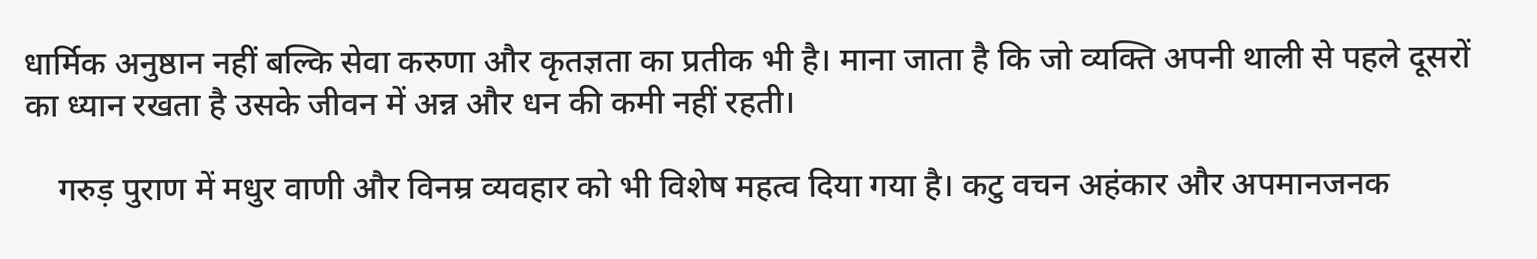धार्मिक अनुष्ठान नहीं बल्कि सेवा करुणा और कृतज्ञता का प्रतीक भी है। माना जाता है कि जो व्यक्ति अपनी थाली से पहले दूसरों का ध्यान रखता है उसके जीवन में अन्न और धन की कमी नहीं रहती।

    गरुड़ पुराण में मधुर वाणी और विनम्र व्यवहार को भी विशेष महत्व दिया गया है। कटु वचन अहंकार और अपमानजनक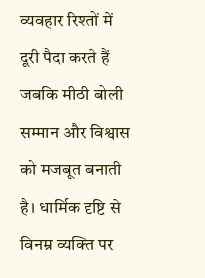व्यवहार रिश्तों में दूरी पैदा करते हैं जबकि मीठी बोली सम्मान और विश्वास को मजबूत बनाती है। धार्मिक दृष्टि से विनम्र व्यक्ति पर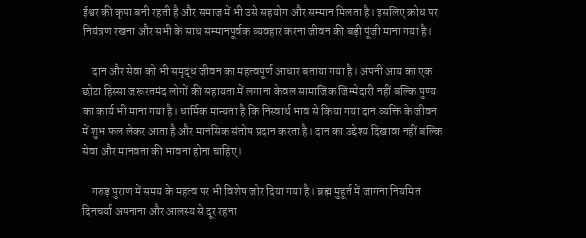ईश्वर की कृपा बनी रहती है और समाज में भी उसे सहयोग और सम्मान मिलता है। इसलिए क्रोध पर नियंत्रण रखना और सभी के साथ सम्मानपूर्वक व्यवहार करना जीवन की बड़ी पूंजी माना गया है।

    दान और सेवा को भी समृद्ध जीवन का महत्वपूर्ण आधार बताया गया है। अपनी आय का एक छोटा हिस्सा जरूरतमंद लोगों की सहायता में लगाना केवल सामाजिक जिम्मेदारी नहीं बल्कि पुण्य का कार्य भी माना गया है। धार्मिक मान्यता है कि निस्वार्थ भाव से किया गया दान व्यक्ति के जीवन में शुभ फल लेकर आता है और मानसिक संतोष प्रदान करता है। दान का उद्देश्य दिखावा नहीं बल्कि सेवा और मानवता की भावना होना चाहिए।

    गरुड़ पुराण में समय के महत्व पर भी विशेष जोर दिया गया है। ब्रह्म मुहूर्त में जागना नियमित दिनचर्या अपनाना और आलस्य से दूर रहना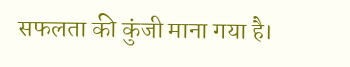सफलता की कुंजी माना गया है।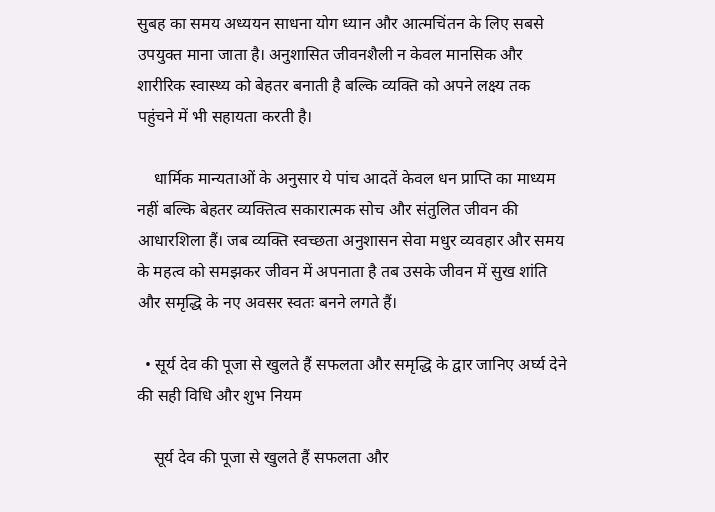सुबह का समय अध्ययन साधना योग ध्यान और आत्मचिंतन के लिए सबसे उपयुक्त माना जाता है। अनुशासित जीवनशैली न केवल मानसिक और शारीरिक स्वास्थ्य को बेहतर बनाती है बल्कि व्यक्ति को अपने लक्ष्य तक पहुंचने में भी सहायता करती है।

    धार्मिक मान्यताओं के अनुसार ये पांच आदतें केवल धन प्राप्ति का माध्यम नहीं बल्कि बेहतर व्यक्तित्व सकारात्मक सोच और संतुलित जीवन की आधारशिला हैं। जब व्यक्ति स्वच्छता अनुशासन सेवा मधुर व्यवहार और समय के महत्व को समझकर जीवन में अपनाता है तब उसके जीवन में सुख शांति और समृद्धि के नए अवसर स्वतः बनने लगते हैं।

  • सूर्य देव की पूजा से खुलते हैं सफलता और समृद्धि के द्वार जानिए अर्घ्य देने की सही विधि और शुभ नियम

    सूर्य देव की पूजा से खुलते हैं सफलता और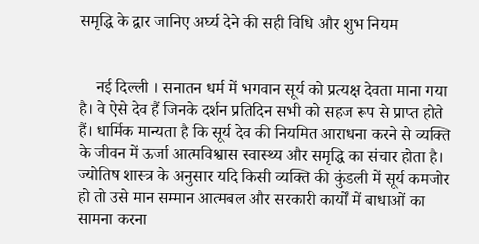समृद्धि के द्वार जानिए अर्घ्य देने की सही विधि और शुभ नियम


    नई दिल्ली । सनातन धर्म में भगवान सूर्य को प्रत्यक्ष देवता माना गया है। वे ऐसे देव हैं जिनके दर्शन प्रतिदिन सभी को सहज रूप से प्राप्त होते हैं। धार्मिक मान्यता है कि सूर्य देव की नियमित आराधना करने से व्यक्ति के जीवन में ऊर्जा आत्मविश्वास स्वास्थ्य और समृद्धि का संचार होता है। ज्योतिष शास्त्र के अनुसार यदि किसी व्यक्ति की कुंडली में सूर्य कमजोर हो तो उसे मान सम्मान आत्मबल और सरकारी कार्यों में बाधाओं का सामना करना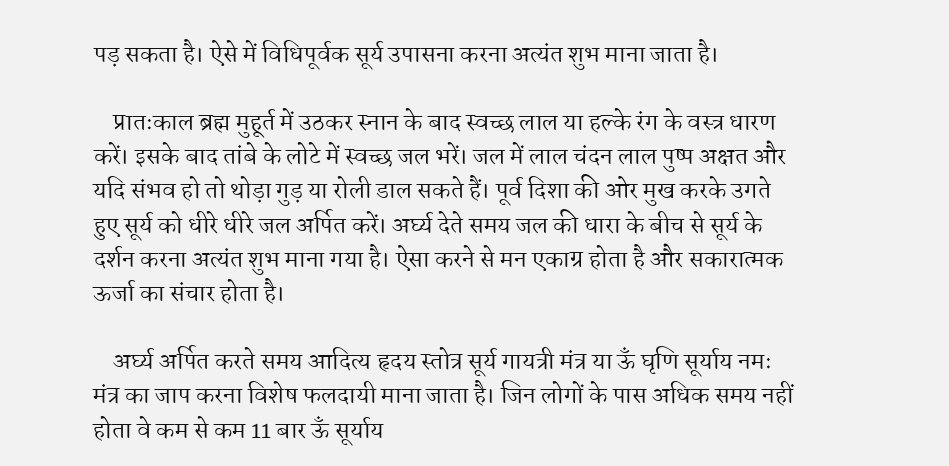पड़ सकता है। ऐसे में विधिपूर्वक सूर्य उपासना करना अत्यंत शुभ माना जाता है।

    प्रातःकाल ब्रह्म मुहूर्त में उठकर स्नान के बाद स्वच्छ लाल या हल्के रंग के वस्त्र धारण करें। इसके बाद तांबे के लोटे में स्वच्छ जल भरें। जल में लाल चंदन लाल पुष्प अक्षत और यदि संभव हो तो थोड़ा गुड़ या रोली डाल सकते हैं। पूर्व दिशा की ओर मुख करके उगते हुए सूर्य को धीरे धीरे जल अर्पित करें। अर्घ्य देते समय जल की धारा के बीच से सूर्य के दर्शन करना अत्यंत शुभ माना गया है। ऐसा करने से मन एकाग्र होता है और सकारात्मक ऊर्जा का संचार होता है।

    अर्घ्य अर्पित करते समय आदित्य हृदय स्तोत्र सूर्य गायत्री मंत्र या ऊँ घृणि सूर्याय नमः मंत्र का जाप करना विशेष फलदायी माना जाता है। जिन लोगों के पास अधिक समय नहीं होता वे कम से कम 11 बार ऊँ सूर्याय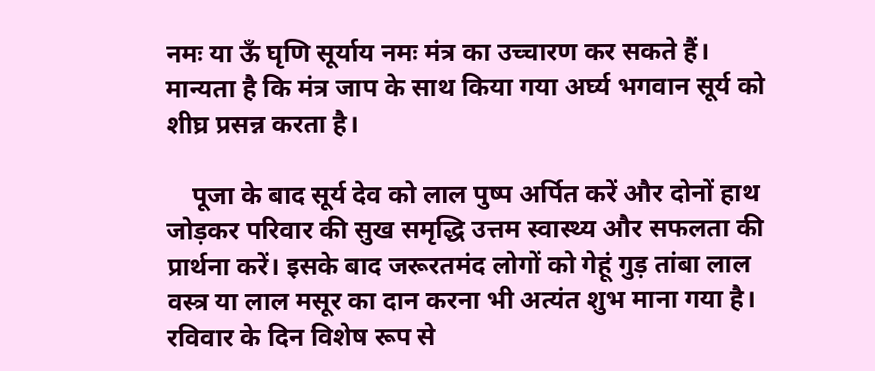नमः या ऊँ घृणि सूर्याय नमः मंत्र का उच्चारण कर सकते हैं। मान्यता है कि मंत्र जाप के साथ किया गया अर्घ्य भगवान सूर्य को शीघ्र प्रसन्न करता है।

    पूजा के बाद सूर्य देव को लाल पुष्प अर्पित करें और दोनों हाथ जोड़कर परिवार की सुख समृद्धि उत्तम स्वास्थ्य और सफलता की प्रार्थना करें। इसके बाद जरूरतमंद लोगों को गेहूं गुड़ तांबा लाल वस्त्र या लाल मसूर का दान करना भी अत्यंत शुभ माना गया है। रविवार के दिन विशेष रूप से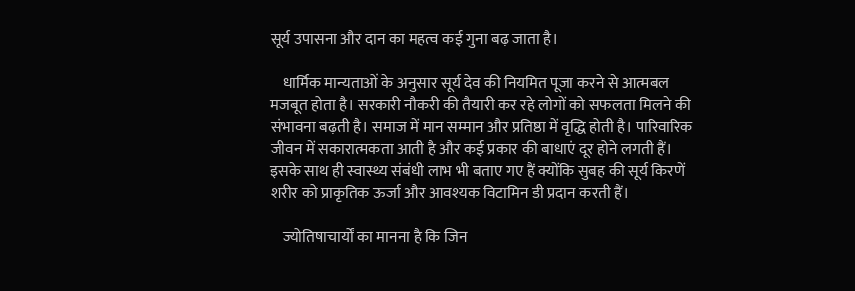सूर्य उपासना और दान का महत्व कई गुना बढ़ जाता है।

    धार्मिक मान्यताओं के अनुसार सूर्य देव की नियमित पूजा करने से आत्मबल मजबूत होता है। सरकारी नौकरी की तैयारी कर रहे लोगों को सफलता मिलने की संभावना बढ़ती है। समाज में मान सम्मान और प्रतिष्ठा में वृद्धि होती है। पारिवारिक जीवन में सकारात्मकता आती है और कई प्रकार की बाधाएं दूर होने लगती हैं। इसके साथ ही स्वास्थ्य संबंधी लाभ भी बताए गए हैं क्योंकि सुबह की सूर्य किरणें शरीर को प्राकृतिक ऊर्जा और आवश्यक विटामिन डी प्रदान करती हैं।

    ज्योतिषाचार्यों का मानना है कि जिन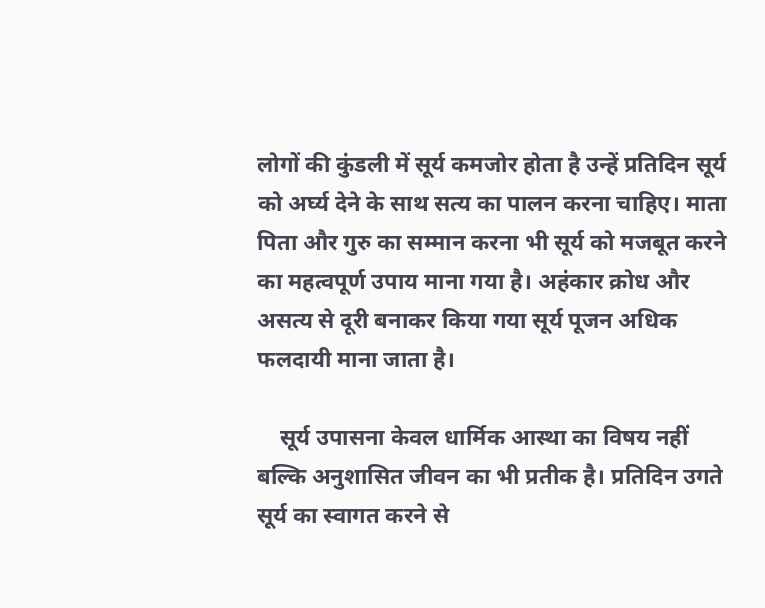लोगों की कुंडली में सूर्य कमजोर होता है उन्हें प्रतिदिन सूर्य को अर्घ्य देने के साथ सत्य का पालन करना चाहिए। माता पिता और गुरु का सम्मान करना भी सूर्य को मजबूत करने का महत्वपूर्ण उपाय माना गया है। अहंकार क्रोध और असत्य से दूरी बनाकर किया गया सूर्य पूजन अधिक फलदायी माना जाता है।

    सूर्य उपासना केवल धार्मिक आस्था का विषय नहीं बल्कि अनुशासित जीवन का भी प्रतीक है। प्रतिदिन उगते सूर्य का स्वागत करने से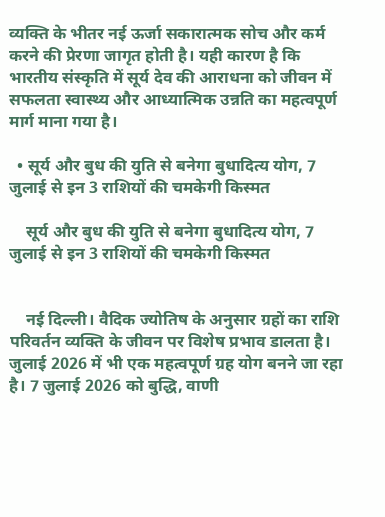व्यक्ति के भीतर नई ऊर्जा सकारात्मक सोच और कर्म करने की प्रेरणा जागृत होती है। यही कारण है कि भारतीय संस्कृति में सूर्य देव की आराधना को जीवन में सफलता स्वास्थ्य और आध्यात्मिक उन्नति का महत्वपूर्ण मार्ग माना गया है।

  • सूर्य और बुध की युति से बनेगा बुधादित्य योग, 7 जुलाई से इन 3 राशियों की चमकेगी किस्‍मत

    सूर्य और बुध की युति से बनेगा बुधादित्य योग, 7 जुलाई से इन 3 राशियों की चमकेगी किस्‍मत


    नई दिल्ली। वैदिक ज्योतिष के अनुसार ग्रहों का राशि परिवर्तन व्यक्ति के जीवन पर विशेष प्रभाव डालता है। जुलाई 2026 में भी एक महत्वपूर्ण ग्रह योग बनने जा रहा है। 7 जुलाई 2026 को बुद्धि, वाणी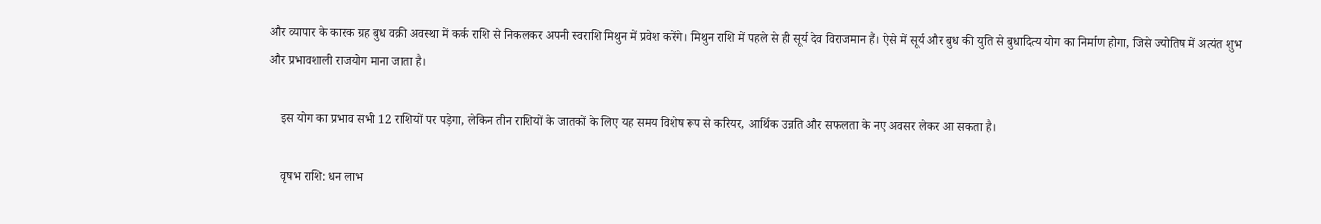और व्यापार के कारक ग्रह बुध वक्री अवस्था में कर्क राशि से निकलकर अपनी स्वराशि मिथुन में प्रवेश करेंगे। मिथुन राशि में पहले से ही सूर्य देव विराजमान हैं। ऐसे में सूर्य और बुध की युति से बुधादित्य योग का निर्माण होगा, जिसे ज्योतिष में अत्यंत शुभ और प्रभावशाली राजयोग माना जाता है।

    इस योग का प्रभाव सभी 12 राशियों पर पड़ेगा, लेकिन तीन राशियों के जातकों के लिए यह समय विशेष रूप से करियर, आर्थिक उन्नति और सफलता के नए अवसर लेकर आ सकता है।

    वृषभ राशि: धन लाभ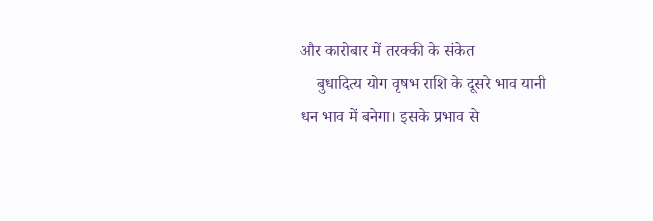और कारोबार में तरक्की के संकेत
    बुधादित्य योग वृषभ राशि के दूसरे भाव यानी धन भाव में बनेगा। इसके प्रभाव से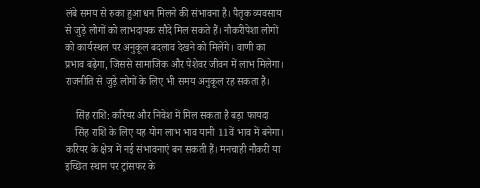लंबे समय से रुका हुआ धन मिलने की संभावना है। पैतृक व्यवसाय से जुड़े लोगों को लाभदायक सौदे मिल सकते हैं। नौकरीपेशा लोगों को कार्यस्थल पर अनुकूल बदलाव देखने को मिलेंगे। वाणी का प्रभाव बढ़ेगा, जिससे सामाजिक और पेशेवर जीवन में लाभ मिलेगा। राजनीति से जुड़े लोगों के लिए भी समय अनुकूल रह सकता है।

    सिंह राशि: करियर और निवेश में मिल सकता है बड़ा फायदा
    सिंह राशि के लिए यह योग लाभ भाव यानी 11वें भाव में बनेगा। करियर के क्षेत्र में नई संभावनाएं बन सकती हैं। मनचाही नौकरी या इच्छित स्थान पर ट्रांसफर के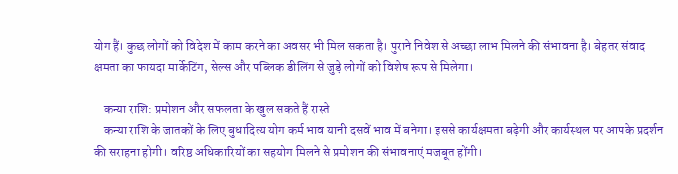योग हैं। कुछ लोगों को विदेश में काम करने का अवसर भी मिल सकता है। पुराने निवेश से अच्छा लाभ मिलने की संभावना है। बेहतर संवाद क्षमता का फायदा मार्केटिंग, सेल्स और पब्लिक डीलिंग से जुड़े लोगों को विशेष रूप से मिलेगा।

    कन्या राशि: प्रमोशन और सफलता के खुल सकते हैं रास्ते
    कन्या राशि के जातकों के लिए बुधादित्य योग कर्म भाव यानी दसवें भाव में बनेगा। इससे कार्यक्षमता बढ़ेगी और कार्यस्थल पर आपके प्रदर्शन की सराहना होगी। वरिष्ठ अधिकारियों का सहयोग मिलने से प्रमोशन की संभावनाएं मजबूत होंगी।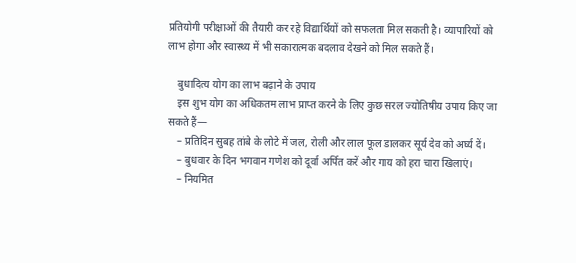प्रतियोगी परीक्षाओं की तैयारी कर रहे विद्यार्थियों को सफलता मिल सकती है। व्यापारियों को लाभ होगा और स्वास्थ्य में भी सकारात्मक बदलाव देखने को मिल सकते हैं।

    बुधादित्य योग का लाभ बढ़ाने के उपाय
    इस शुभ योग का अधिकतम लाभ प्राप्त करने के लिए कुछ सरल ज्योतिषीय उपाय किए जा सकते हैं—
    – प्रतिदिन सुबह तांबे के लोटे में जल, रोली और लाल फूल डालकर सूर्य देव को अर्घ्य दें।
    – बुधवार के दिन भगवान गणेश को दूर्वा अर्पित करें और गाय को हरा चारा खिलाएं।
    – नियमित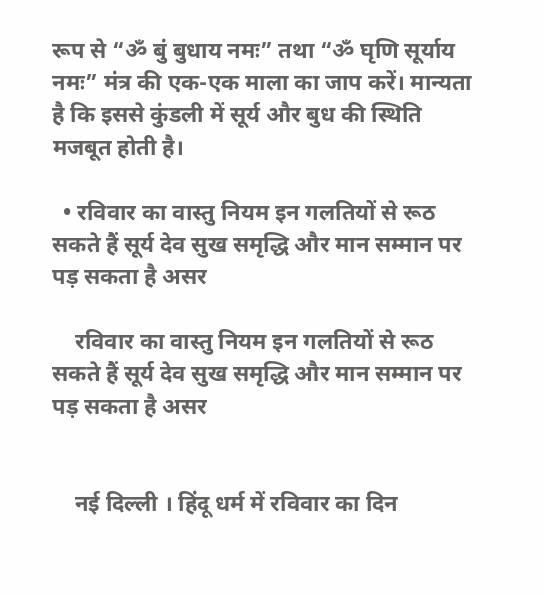रूप से “ॐ बुं बुधाय नमः” तथा “ॐ घृणि सूर्याय नमः” मंत्र की एक-एक माला का जाप करें। मान्यता है कि इससे कुंडली में सूर्य और बुध की स्थिति मजबूत होती है।

  • रविवार का वास्तु नियम इन गलतियों से रूठ सकते हैं सूर्य देव सुख समृद्धि और मान सम्मान पर पड़ सकता है असर

    रविवार का वास्तु नियम इन गलतियों से रूठ सकते हैं सूर्य देव सुख समृद्धि और मान सम्मान पर पड़ सकता है असर


    नई दिल्ली । हिंदू धर्म में रविवार का दिन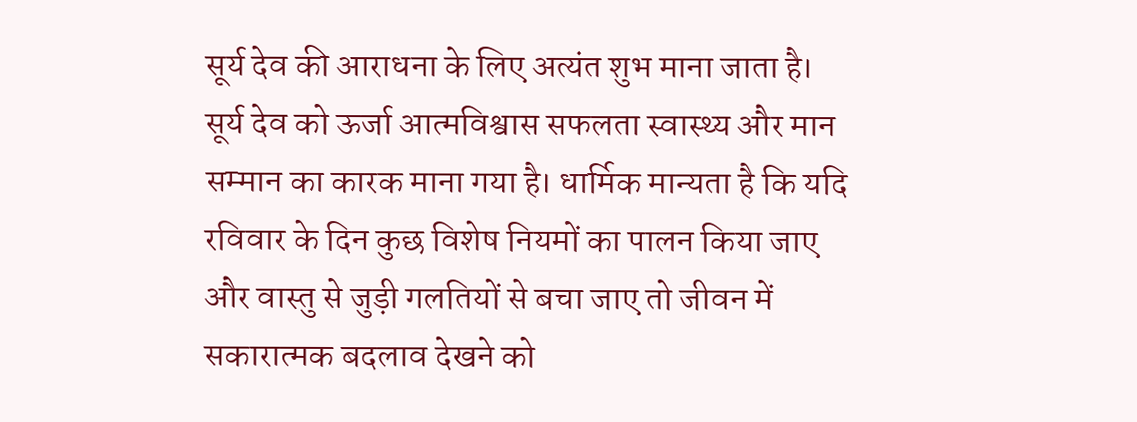सूर्य देव की आराधना के लिए अत्यंत शुभ माना जाता है। सूर्य देव को ऊर्जा आत्मविश्वास सफलता स्वास्थ्य और मान सम्मान का कारक माना गया है। धार्मिक मान्यता है कि यदि रविवार के दिन कुछ विशेष नियमों का पालन किया जाए और वास्तु से जुड़ी गलतियों से बचा जाए तो जीवन में सकारात्मक बदलाव देखने को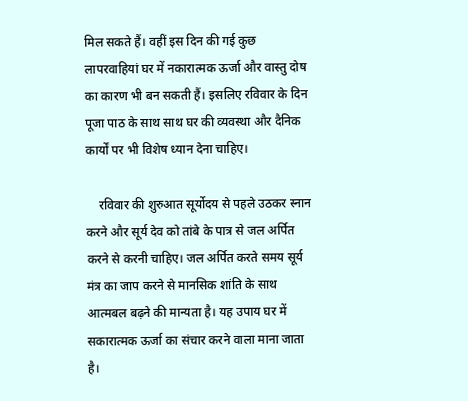मिल सकते हैं। वहीं इस दिन की गई कुछ लापरवाहियां घर में नकारात्मक ऊर्जा और वास्तु दोष का कारण भी बन सकती हैं। इसलिए रविवार के दिन पूजा पाठ के साथ साथ घर की व्यवस्था और दैनिक कार्यों पर भी विशेष ध्यान देना चाहिए।

    रविवार की शुरुआत सूर्योदय से पहले उठकर स्नान करने और सूर्य देव को तांबे के पात्र से जल अर्पित करने से करनी चाहिए। जल अर्पित करते समय सूर्य मंत्र का जाप करने से मानसिक शांति के साथ आत्मबल बढ़ने की मान्यता है। यह उपाय घर में सकारात्मक ऊर्जा का संचार करने वाला माना जाता है।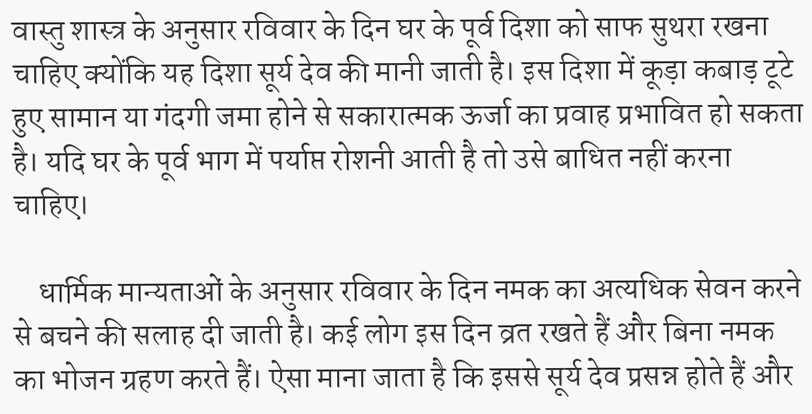वास्तु शास्त्र के अनुसार रविवार के दिन घर के पूर्व दिशा को साफ सुथरा रखना चाहिए क्योंकि यह दिशा सूर्य देव की मानी जाती है। इस दिशा में कूड़ा कबाड़ टूटे हुए सामान या गंदगी जमा होने से सकारात्मक ऊर्जा का प्रवाह प्रभावित हो सकता है। यदि घर के पूर्व भाग में पर्याप्त रोशनी आती है तो उसे बाधित नहीं करना चाहिए।

    धार्मिक मान्यताओं के अनुसार रविवार के दिन नमक का अत्यधिक सेवन करने से बचने की सलाह दी जाती है। कई लोग इस दिन व्रत रखते हैं और बिना नमक का भोजन ग्रहण करते हैं। ऐसा माना जाता है कि इससे सूर्य देव प्रसन्न होते हैं और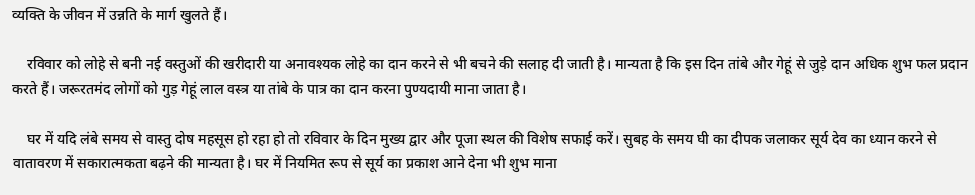व्यक्ति के जीवन में उन्नति के मार्ग खुलते हैं।

    रविवार को लोहे से बनी नई वस्तुओं की खरीदारी या अनावश्यक लोहे का दान करने से भी बचने की सलाह दी जाती है। मान्यता है कि इस दिन तांबे और गेहूं से जुड़े दान अधिक शुभ फल प्रदान करते हैं। जरूरतमंद लोगों को गुड़ गेहूं लाल वस्त्र या तांबे के पात्र का दान करना पुण्यदायी माना जाता है।

    घर में यदि लंबे समय से वास्तु दोष महसूस हो रहा हो तो रविवार के दिन मुख्य द्वार और पूजा स्थल की विशेष सफाई करें। सुबह के समय घी का दीपक जलाकर सूर्य देव का ध्यान करने से वातावरण में सकारात्मकता बढ़ने की मान्यता है। घर में नियमित रूप से सूर्य का प्रकाश आने देना भी शुभ माना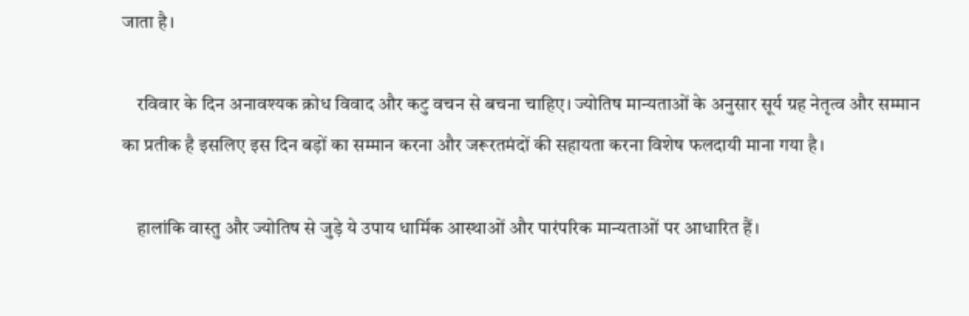जाता है।

    रविवार के दिन अनावश्यक क्रोध विवाद और कटु वचन से बचना चाहिए। ज्योतिष मान्यताओं के अनुसार सूर्य ग्रह नेतृत्व और सम्मान का प्रतीक है इसलिए इस दिन बड़ों का सम्मान करना और जरूरतमंदों की सहायता करना विशेष फलदायी माना गया है।

    हालांकि वास्तु और ज्योतिष से जुड़े ये उपाय धार्मिक आस्थाओं और पारंपरिक मान्यताओं पर आधारित हैं।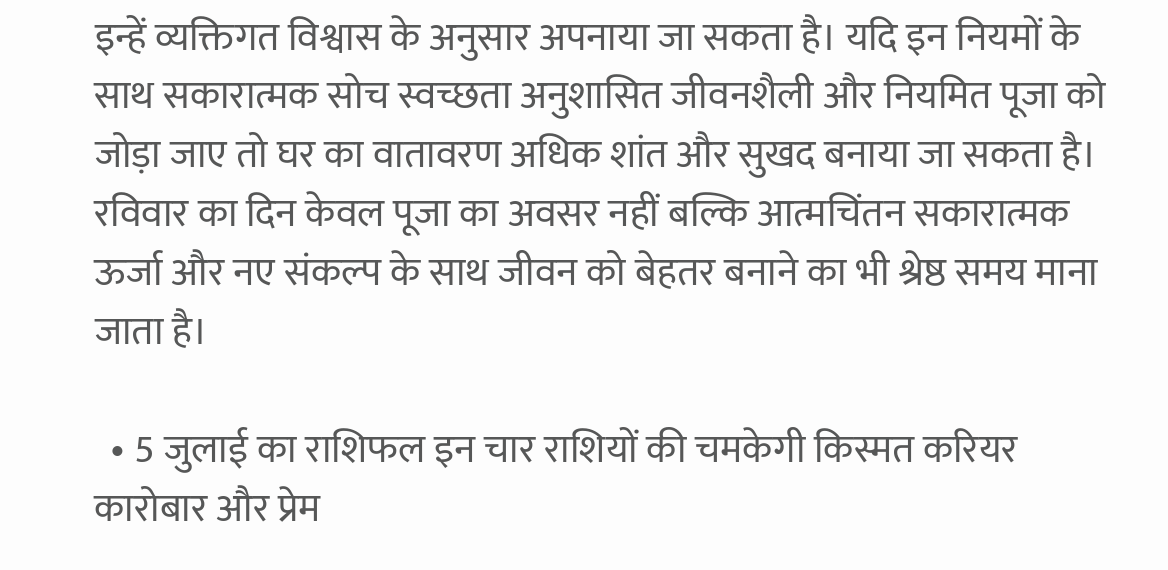इन्हें व्यक्तिगत विश्वास के अनुसार अपनाया जा सकता है। यदि इन नियमों के साथ सकारात्मक सोच स्वच्छता अनुशासित जीवनशैली और नियमित पूजा को जोड़ा जाए तो घर का वातावरण अधिक शांत और सुखद बनाया जा सकता है। रविवार का दिन केवल पूजा का अवसर नहीं बल्कि आत्मचिंतन सकारात्मक ऊर्जा और नए संकल्प के साथ जीवन को बेहतर बनाने का भी श्रेष्ठ समय माना जाता है।

  • 5 जुलाई का राशिफल इन चार राशियों की चमकेगी किस्मत करियर कारोबार और प्रेम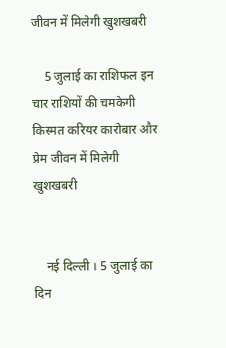जीवन में मिलेगी खुशखबरी

    5 जुलाई का राशिफल इन चार राशियों की चमकेगी किस्मत करियर कारोबार और प्रेम जीवन में मिलेगी खुशखबरी


    नई दिल्ली । 5 जुलाई का दिन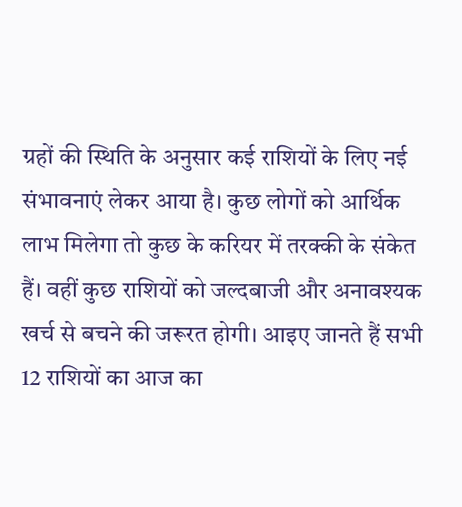ग्रहों की स्थिति के अनुसार कई राशियों के लिए नई संभावनाएं लेकर आया है। कुछ लोगों को आर्थिक लाभ मिलेगा तो कुछ के करियर में तरक्की के संकेत हैं। वहीं कुछ राशियों को जल्दबाजी और अनावश्यक खर्च से बचने की जरूरत होगी। आइए जानते हैं सभी 12 राशियों का आज का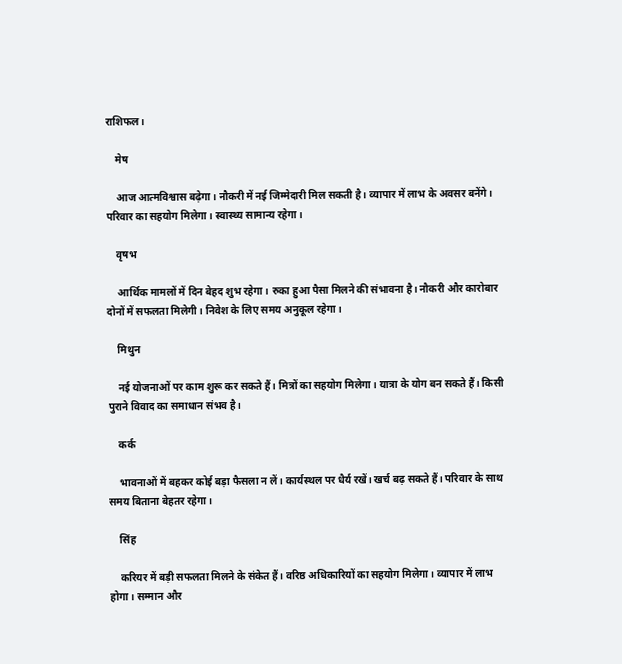राशिफल।

    मेष

    आज आत्मविश्वास बढ़ेगा। नौकरी में नई जिम्मेदारी मिल सकती है। व्यापार में लाभ के अवसर बनेंगे। परिवार का सहयोग मिलेगा। स्वास्थ्य सामान्य रहेगा।

    वृषभ

    आर्थिक मामलों में दिन बेहद शुभ रहेगा। रुका हुआ पैसा मिलने की संभावना है। नौकरी और कारोबार दोनों में सफलता मिलेगी। निवेश के लिए समय अनुकूल रहेगा।

    मिथुन

    नई योजनाओं पर काम शुरू कर सकते हैं। मित्रों का सहयोग मिलेगा। यात्रा के योग बन सकते हैं। किसी पुराने विवाद का समाधान संभव है।

    कर्क

    भावनाओं में बहकर कोई बड़ा फैसला न लें। कार्यस्थल पर धैर्य रखें। खर्च बढ़ सकते हैं। परिवार के साथ समय बिताना बेहतर रहेगा।

    सिंह

    करियर में बड़ी सफलता मिलने के संकेत हैं। वरिष्ठ अधिकारियों का सहयोग मिलेगा। व्यापार में लाभ होगा। सम्मान और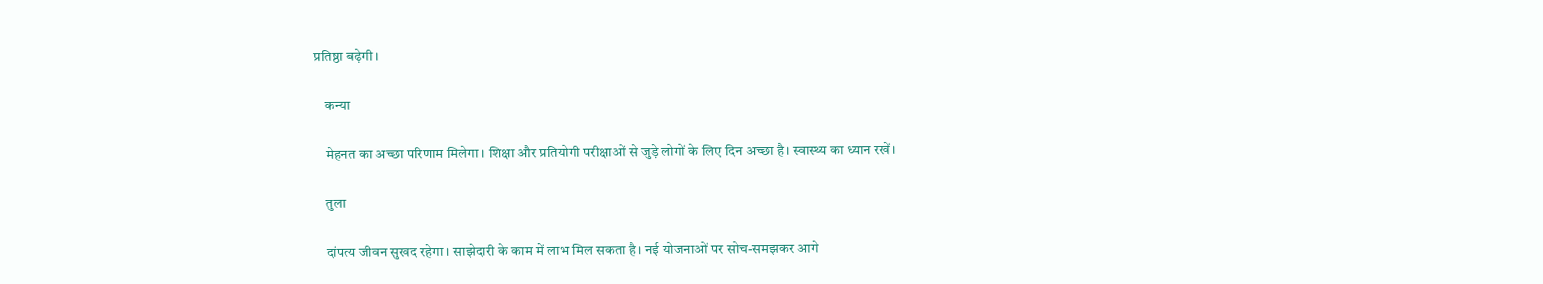प्रतिष्ठा बढ़ेगी।

    कन्या

    मेहनत का अच्छा परिणाम मिलेगा। शिक्षा और प्रतियोगी परीक्षाओं से जुड़े लोगों के लिए दिन अच्छा है। स्वास्थ्य का ध्यान रखें।

    तुला

    दांपत्य जीवन सुखद रहेगा। साझेदारी के काम में लाभ मिल सकता है। नई योजनाओं पर सोच-समझकर आगे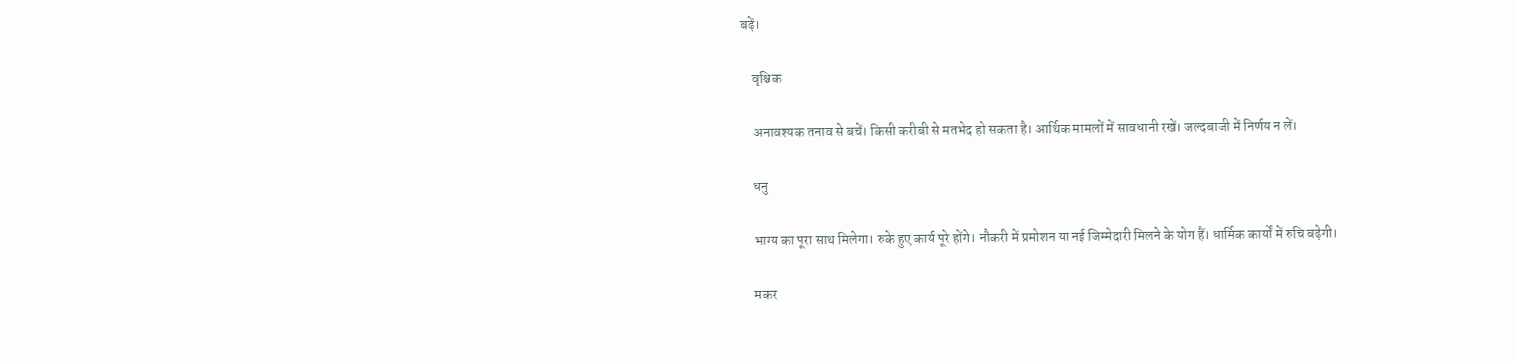बढ़ें।

    वृश्चिक

    अनावश्यक तनाव से बचें। किसी करीबी से मतभेद हो सकता है। आर्थिक मामलों में सावधानी रखें। जल्दबाजी में निर्णय न लें।

    धनु

    भाग्य का पूरा साथ मिलेगा। रुके हुए कार्य पूरे होंगे। नौकरी में प्रमोशन या नई जिम्मेदारी मिलने के योग हैं। धार्मिक कार्यों में रुचि बढ़ेगी।

    मकर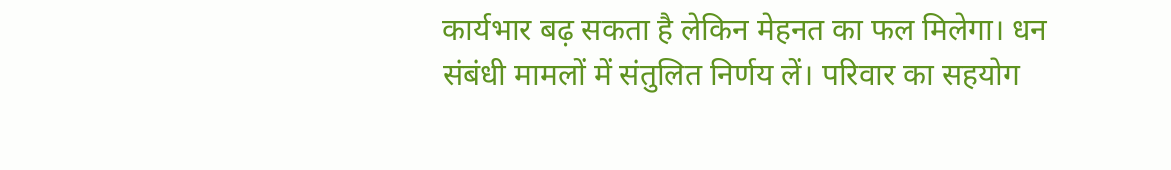कार्यभार बढ़ सकता है लेकिन मेहनत का फल मिलेगा। धन संबंधी मामलों में संतुलित निर्णय लें। परिवार का सहयोग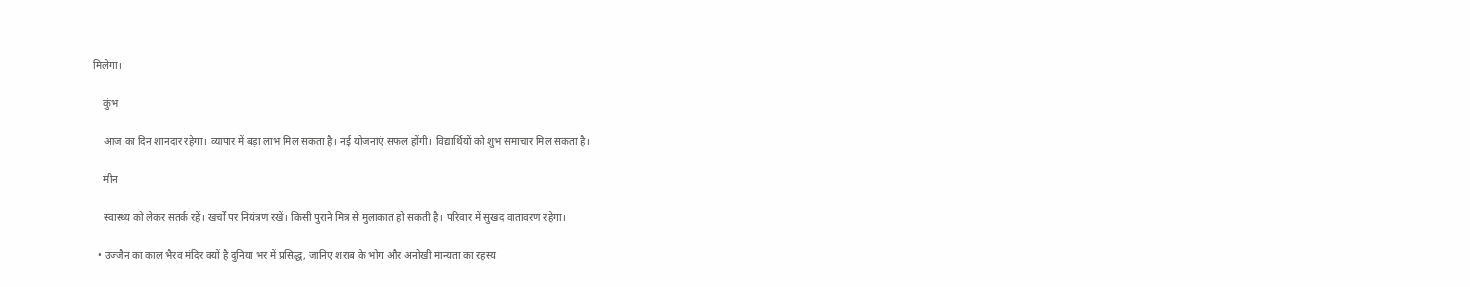मिलेगा।

    कुंभ

    आज का दिन शानदार रहेगा। व्यापार में बड़ा लाभ मिल सकता है। नई योजनाएं सफल होंगी। विद्यार्थियों को शुभ समाचार मिल सकता है।

    मीन

    स्वास्थ्य को लेकर सतर्क रहें। खर्चों पर नियंत्रण रखें। किसी पुराने मित्र से मुलाकात हो सकती है। परिवार में सुखद वातावरण रहेगा।

  • उज्जैन का काल भैरव मंदिर क्यों है दुनिया भर में प्रसिद्ध, जानिए शराब के भोग और अनोखी मान्यता का रहस्य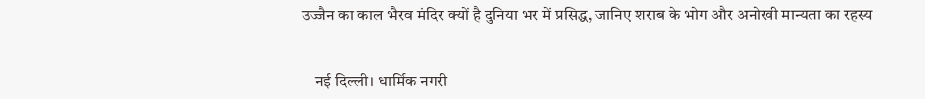उज्जैन का काल भैरव मंदिर क्यों है दुनिया भर में प्रसिद्ध, जानिए शराब के भोग और अनोखी मान्यता का रहस्य


    नई दिल्ली। धार्मिक नगरी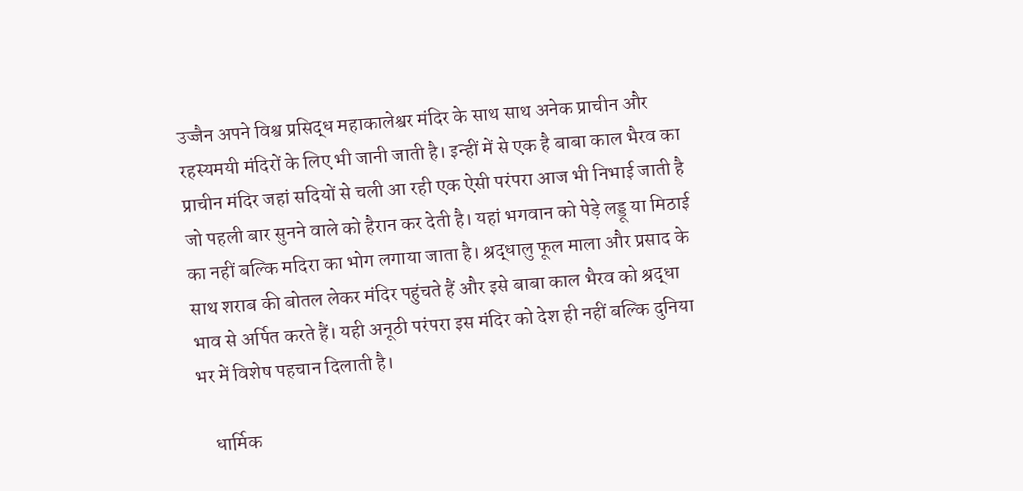उज्जैन अपने विश्व प्रसिद्ध महाकालेश्वर मंदिर के साथ साथ अनेक प्राचीन और रहस्यमयी मंदिरों के लिए भी जानी जाती है। इन्हीं में से एक है बाबा काल भैरव का प्राचीन मंदिर जहां सदियों से चली आ रही एक ऐसी परंपरा आज भी निभाई जाती है जो पहली बार सुनने वाले को हैरान कर देती है। यहां भगवान को पेड़े लड्डू या मिठाई का नहीं बल्कि मदिरा का भोग लगाया जाता है। श्रद्धालु फूल माला और प्रसाद के साथ शराब की बोतल लेकर मंदिर पहुंचते हैं और इसे बाबा काल भैरव को श्रद्धा भाव से अर्पित करते हैं। यही अनूठी परंपरा इस मंदिर को देश ही नहीं बल्कि दुनिया भर में विशेष पहचान दिलाती है।

    धार्मिक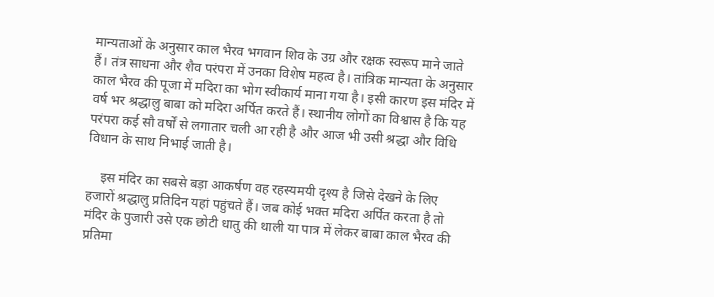मान्यताओं के अनुसार काल भैरव भगवान शिव के उग्र और रक्षक स्वरूप माने जाते हैं। तंत्र साधना और शैव परंपरा में उनका विशेष महत्व है। तांत्रिक मान्यता के अनुसार काल भैरव की पूजा में मदिरा का भोग स्वीकार्य माना गया है। इसी कारण इस मंदिर में वर्ष भर श्रद्धालु बाबा को मदिरा अर्पित करते हैं। स्थानीय लोगों का विश्वास है कि यह परंपरा कई सौ वर्षों से लगातार चली आ रही है और आज भी उसी श्रद्धा और विधि विधान के साथ निभाई जाती है।

    इस मंदिर का सबसे बड़ा आकर्षण वह रहस्यमयी दृश्य है जिसे देखने के लिए हजारों श्रद्धालु प्रतिदिन यहां पहुंचते हैं। जब कोई भक्त मदिरा अर्पित करता है तो मंदिर के पुजारी उसे एक छोटी धातु की थाली या पात्र में लेकर बाबा काल भैरव की प्रतिमा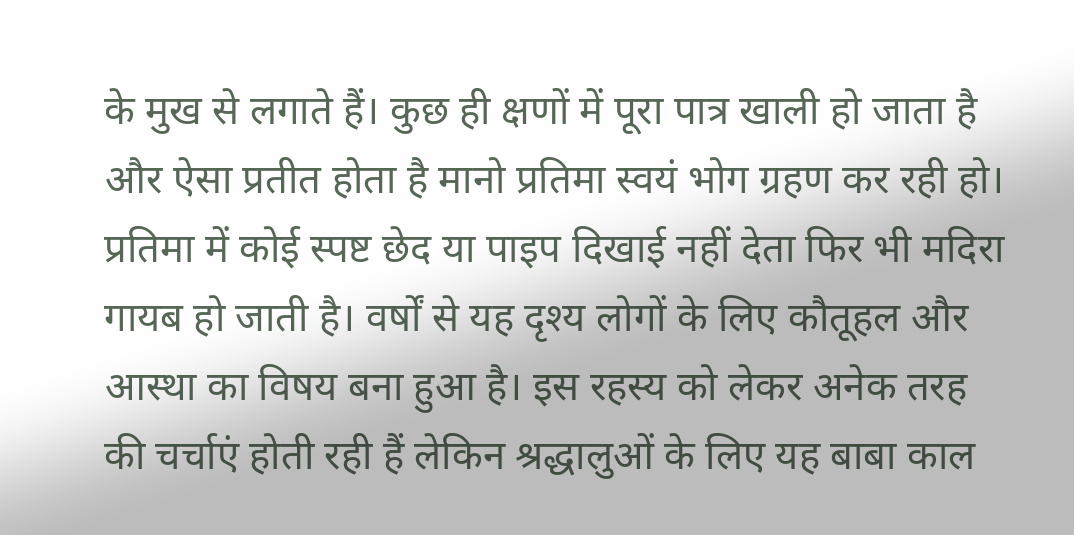के मुख से लगाते हैं। कुछ ही क्षणों में पूरा पात्र खाली हो जाता है और ऐसा प्रतीत होता है मानो प्रतिमा स्वयं भोग ग्रहण कर रही हो। प्रतिमा में कोई स्पष्ट छेद या पाइप दिखाई नहीं देता फिर भी मदिरा गायब हो जाती है। वर्षों से यह दृश्य लोगों के लिए कौतूहल और आस्था का विषय बना हुआ है। इस रहस्य को लेकर अनेक तरह की चर्चाएं होती रही हैं लेकिन श्रद्धालुओं के लिए यह बाबा काल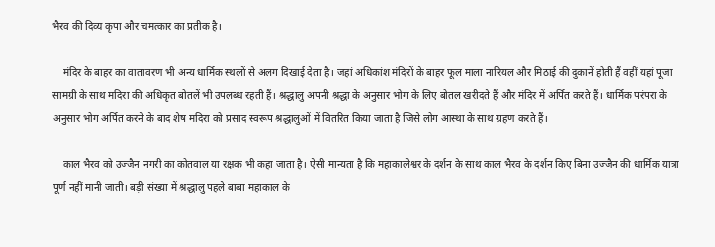भैरव की दिव्य कृपा और चमत्कार का प्रतीक है।

    मंदिर के बाहर का वातावरण भी अन्य धार्मिक स्थलों से अलग दिखाई देता है। जहां अधिकांश मंदिरों के बाहर फूल माला नारियल और मिठाई की दुकानें होती हैं वहीं यहां पूजा सामग्री के साथ मदिरा की अधिकृत बोतलें भी उपलब्ध रहती हैं। श्रद्धालु अपनी श्रद्धा के अनुसार भोग के लिए बोतल खरीदते हैं और मंदिर में अर्पित करते हैं। धार्मिक परंपरा के अनुसार भोग अर्पित करने के बाद शेष मदिरा को प्रसाद स्वरूप श्रद्धालुओं में वितरित किया जाता है जिसे लोग आस्था के साथ ग्रहण करते हैं।

    काल भैरव को उज्जैन नगरी का कोतवाल या रक्षक भी कहा जाता है। ऐसी मान्यता है कि महाकालेश्वर के दर्शन के साथ काल भैरव के दर्शन किए बिना उज्जैन की धार्मिक यात्रा पूर्ण नहीं मानी जाती। बड़ी संख्या में श्रद्धालु पहले बाबा महाकाल के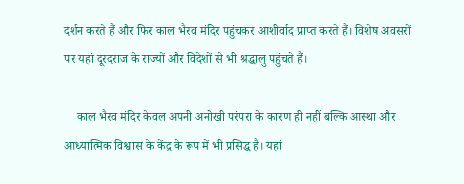दर्शन करते हैं और फिर काल भैरव मंदिर पहुंचकर आशीर्वाद प्राप्त करते हैं। विशेष अवसरों पर यहां दूरदराज के राज्यों और विदेशों से भी श्रद्धालु पहुंचते हैं।

    काल भैरव मंदिर केवल अपनी अनोखी परंपरा के कारण ही नहीं बल्कि आस्था और आध्यात्मिक विश्वास के केंद्र के रूप में भी प्रसिद्ध है। यहां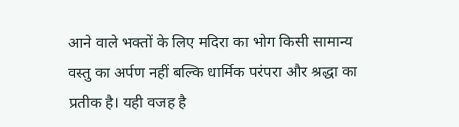आने वाले भक्तों के लिए मदिरा का भोग किसी सामान्य वस्तु का अर्पण नहीं बल्कि धार्मिक परंपरा और श्रद्धा का प्रतीक है। यही वजह है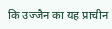कि उज्जैन का यह प्राचीन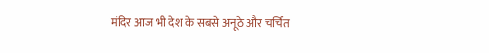मंदिर आज भी देश के सबसे अनूठे और चर्चित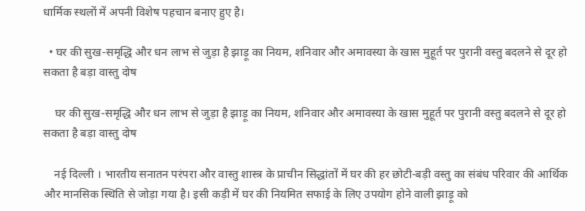धार्मिक स्थलों में अपनी विशेष पहचान बनाए हुए है।

  • घर की सुख-समृद्धि और धन लाभ से जुड़ा है झाड़ू का नियम, शनिवार और अमावस्या के खास मुहूर्त पर पुरानी वस्तु बदलने से दूर हो सकता है बड़ा वास्तु दोष

    घर की सुख-समृद्धि और धन लाभ से जुड़ा है झाड़ू का नियम, शनिवार और अमावस्या के खास मुहूर्त पर पुरानी वस्तु बदलने से दूर हो सकता है बड़ा वास्तु दोष

    नई दिल्ली । भारतीय सनातन परंपरा और वास्तु शास्त्र के प्राचीन सिद्धांतों में घर की हर छोटी-बड़ी वस्तु का संबंध परिवार की आर्थिक और मानसिक स्थिति से जोड़ा गया है। इसी कड़ी में घर की नियमित सफाई के लिए उपयोग होने वाली झाड़ू को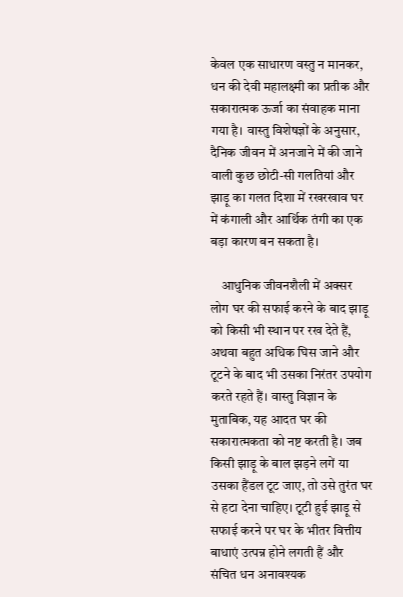केवल एक साधारण वस्तु न मानकर, धन की देवी महालक्ष्मी का प्रतीक और सकारात्मक ऊर्जा का संवाहक माना गया है। वास्तु विशेषज्ञों के अनुसार, दैनिक जीवन में अनजाने में की जाने वाली कुछ छोटी-सी गलतियां और झाड़ू का गलत दिशा में रखरखाव घर में कंगाली और आर्थिक तंगी का एक बड़ा कारण बन सकता है।

    आधुनिक जीवनशैली में अक्सर लोग घर की सफाई करने के बाद झाड़ू को किसी भी स्थान पर रख देते हैं, अथवा बहुत अधिक घिस जाने और टूटने के बाद भी उसका निरंतर उपयोग करते रहते हैं। वास्तु विज्ञान के मुताबिक, यह आदत घर की सकारात्मकता को नष्ट करती है। जब किसी झाड़ू के बाल झड़ने लगें या उसका हैंडल टूट जाए, तो उसे तुरंत घर से हटा देना चाहिए। टूटी हुई झाड़ू से सफाई करने पर घर के भीतर वित्तीय बाधाएं उत्पन्न होने लगती हैं और संचित धन अनावश्यक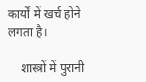कार्यों में खर्च होने लगता है।

    शास्त्रों में पुरानी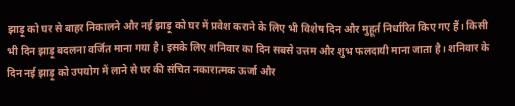झाड़ू को घर से बाहर निकालने और नई झाड़ू को घर में प्रवेश कराने के लिए भी विशेष दिन और मुहूर्त निर्धारित किए गए हैं। किसी भी दिन झाड़ू बदलना वर्जित माना गया है। इसके लिए शनिवार का दिन सबसे उत्तम और शुभ फलदायी माना जाता है। शनिवार के दिन नई झाड़ू को उपयोग में लाने से घर की संचित नकारात्मक ऊर्जा और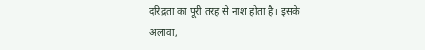दरिद्रता का पूरी तरह से नाश होता है। इसके अलावा,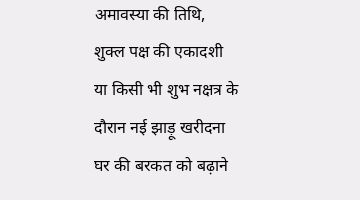अमावस्या की तिथि, शुक्ल पक्ष की एकादशी या किसी भी शुभ नक्षत्र के दौरान नई झाड़ू खरीदना घर की बरकत को बढ़ाने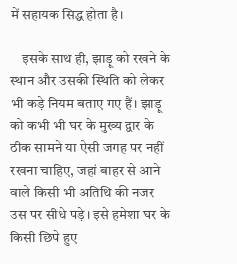में सहायक सिद्ध होता है।

    इसके साथ ही, झाड़ू को रखने के स्थान और उसकी स्थिति को लेकर भी कड़े नियम बताए गए हैं। झाड़ू को कभी भी घर के मुख्य द्वार के ठीक सामने या ऐसी जगह पर नहीं रखना चाहिए, जहां बाहर से आने वाले किसी भी अतिथि की नजर उस पर सीधे पड़े। इसे हमेशा घर के किसी छिपे हुए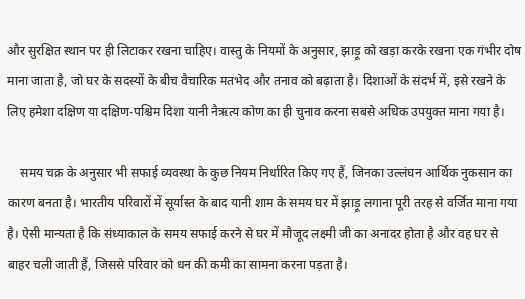और सुरक्षित स्थान पर ही लिटाकर रखना चाहिए। वास्तु के नियमों के अनुसार, झाड़ू को खड़ा करके रखना एक गंभीर दोष माना जाता है, जो घर के सदस्यों के बीच वैचारिक मतभेद और तनाव को बढ़ाता है। दिशाओं के संदर्भ में, इसे रखने के लिए हमेशा दक्षिण या दक्षिण-पश्चिम दिशा यानी नैऋत्य कोण का ही चुनाव करना सबसे अधिक उपयुक्त माना गया है।

    समय चक्र के अनुसार भी सफाई व्यवस्था के कुछ नियम निर्धारित किए गए हैं, जिनका उल्लंघन आर्थिक नुकसान का कारण बनता है। भारतीय परिवारों में सूर्यास्त के बाद यानी शाम के समय घर में झाड़ू लगाना पूरी तरह से वर्जित माना गया है। ऐसी मान्यता है कि संध्याकाल के समय सफाई करने से घर में मौजूद लक्ष्मी जी का अनादर होता है और वह घर से बाहर चली जाती हैं, जिससे परिवार को धन की कमी का सामना करना पड़ता है।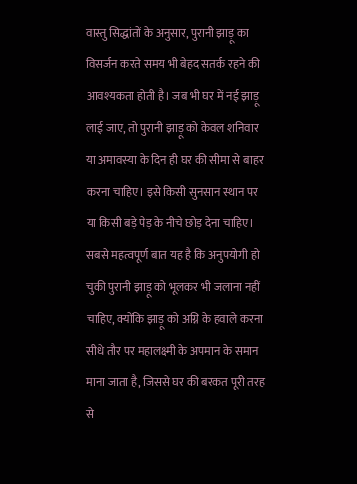वास्तु सिद्धांतों के अनुसार, पुरानी झाड़ू का विसर्जन करते समय भी बेहद सतर्क रहने की आवश्यकता होती है। जब भी घर में नई झाड़ू लाई जाए, तो पुरानी झाड़ू को केवल शनिवार या अमावस्या के दिन ही घर की सीमा से बाहर करना चाहिए। इसे किसी सुनसान स्थान पर या किसी बड़े पेड़ के नीचे छोड़ देना चाहिए। सबसे महत्वपूर्ण बात यह है कि अनुपयोगी हो चुकी पुरानी झाड़ू को भूलकर भी जलाना नहीं चाहिए, क्योंकि झाड़ू को अग्नि के हवाले करना सीधे तौर पर महालक्ष्मी के अपमान के समान माना जाता है, जिससे घर की बरकत पूरी तरह से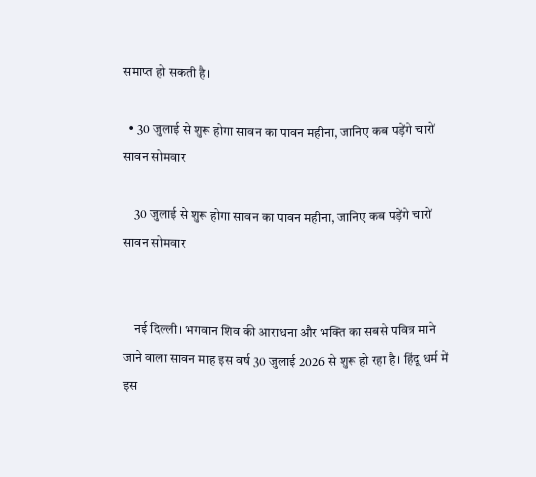समाप्त हो सकती है।

  • 30 जुलाई से शुरू होगा सावन का पावन महीना, जानिए कब पड़ेंगे चारों सावन सोमवार

    30 जुलाई से शुरू होगा सावन का पावन महीना, जानिए कब पड़ेंगे चारों सावन सोमवार


    नई दिल्ली। भगवान शिव की आराधना और भक्ति का सबसे पवित्र माने जाने वाला सावन माह इस वर्ष 30 जुलाई 2026 से शुरू हो रहा है। हिंदू धर्म में इस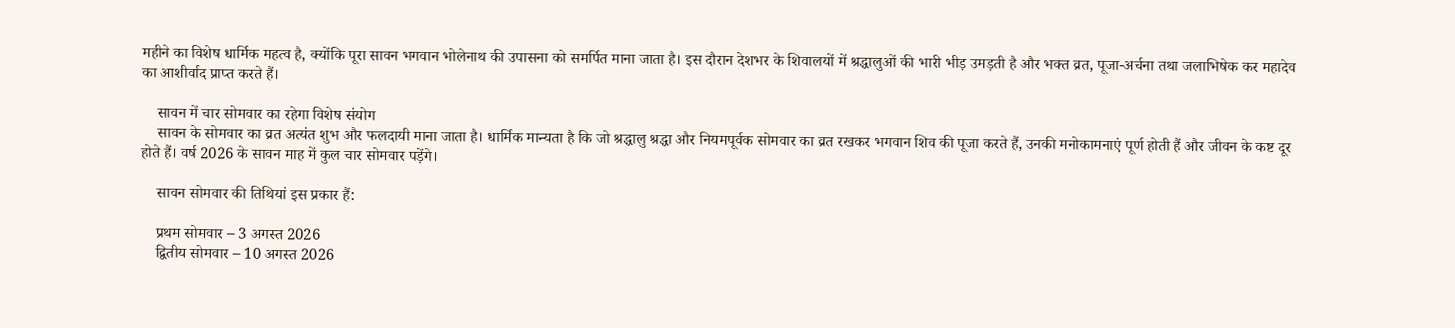महीने का विशेष धार्मिक महत्व है, क्योंकि पूरा सावन भगवान भोलेनाथ की उपासना को समर्पित माना जाता है। इस दौरान देशभर के शिवालयों में श्रद्धालुओं की भारी भीड़ उमड़ती है और भक्त व्रत, पूजा-अर्चना तथा जलाभिषेक कर महादेव का आशीर्वाद प्राप्त करते हैं।

    सावन में चार सोमवार का रहेगा विशेष संयोग
    सावन के सोमवार का व्रत अत्यंत शुभ और फलदायी माना जाता है। धार्मिक मान्यता है कि जो श्रद्धालु श्रद्धा और नियमपूर्वक सोमवार का व्रत रखकर भगवान शिव की पूजा करते हैं, उनकी मनोकामनाएं पूर्ण होती हैं और जीवन के कष्ट दूर होते हैं। वर्ष 2026 के सावन माह में कुल चार सोमवार पड़ेंगे।

    सावन सोमवार की तिथियां इस प्रकार हैं:

    प्रथम सोमवार – 3 अगस्त 2026
    द्वितीय सोमवार – 10 अगस्त 2026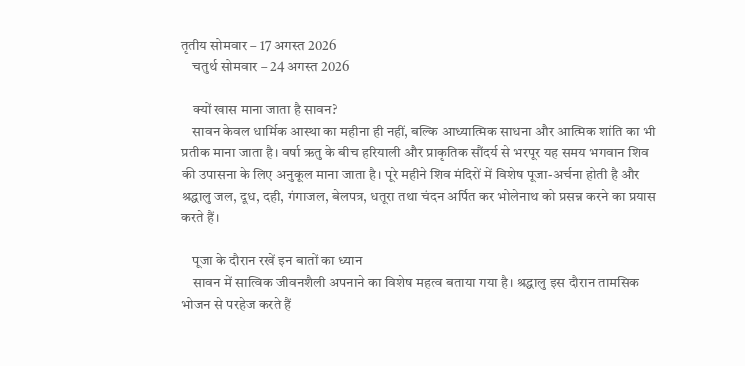तृतीय सोमवार – 17 अगस्त 2026
    चतुर्थ सोमवार – 24 अगस्त 2026

    क्यों खास माना जाता है सावन?
    सावन केवल धार्मिक आस्था का महीना ही नहीं, बल्कि आध्यात्मिक साधना और आत्मिक शांति का भी प्रतीक माना जाता है। वर्षा ऋतु के बीच हरियाली और प्राकृतिक सौंदर्य से भरपूर यह समय भगवान शिव की उपासना के लिए अनुकूल माना जाता है। पूरे महीने शिव मंदिरों में विशेष पूजा-अर्चना होती है और श्रद्धालु जल, दूध, दही, गंगाजल, बेलपत्र, धतूरा तथा चंदन अर्पित कर भोलेनाथ को प्रसन्न करने का प्रयास करते हैं।

    पूजा के दौरान रखें इन बातों का ध्यान
    सावन में सात्विक जीवनशैली अपनाने का विशेष महत्व बताया गया है। श्रद्धालु इस दौरान तामसिक भोजन से परहेज करते हैं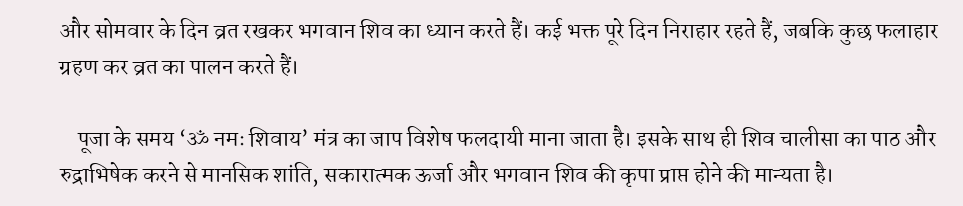और सोमवार के दिन व्रत रखकर भगवान शिव का ध्यान करते हैं। कई भक्त पूरे दिन निराहार रहते हैं, जबकि कुछ फलाहार ग्रहण कर व्रत का पालन करते हैं।

    पूजा के समय ‘ॐ नमः शिवाय’ मंत्र का जाप विशेष फलदायी माना जाता है। इसके साथ ही शिव चालीसा का पाठ और रुद्राभिषेक करने से मानसिक शांति, सकारात्मक ऊर्जा और भगवान शिव की कृपा प्राप्त होने की मान्यता है।